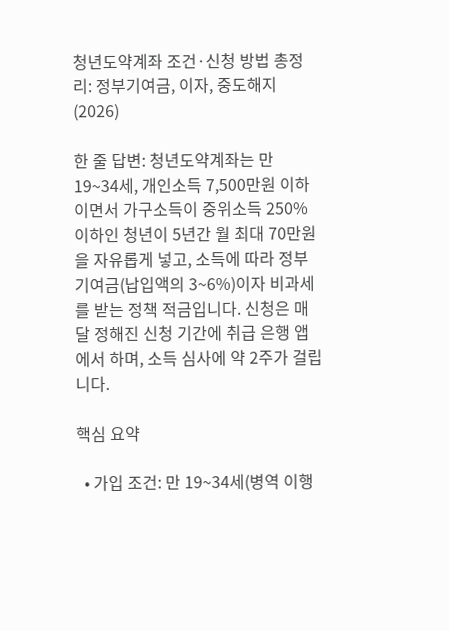청년도약계좌 조건·신청 방법 총정리: 정부기여금, 이자, 중도해지 (2026)

한 줄 답변: 청년도약계좌는 만 19~34세, 개인소득 7,500만원 이하이면서 가구소득이 중위소득 250% 이하인 청년이 5년간 월 최대 70만원을 자유롭게 넣고, 소득에 따라 정부기여금(납입액의 3~6%)이자 비과세를 받는 정책 적금입니다. 신청은 매달 정해진 신청 기간에 취급 은행 앱에서 하며, 소득 심사에 약 2주가 걸립니다.

핵심 요약

  • 가입 조건: 만 19~34세(병역 이행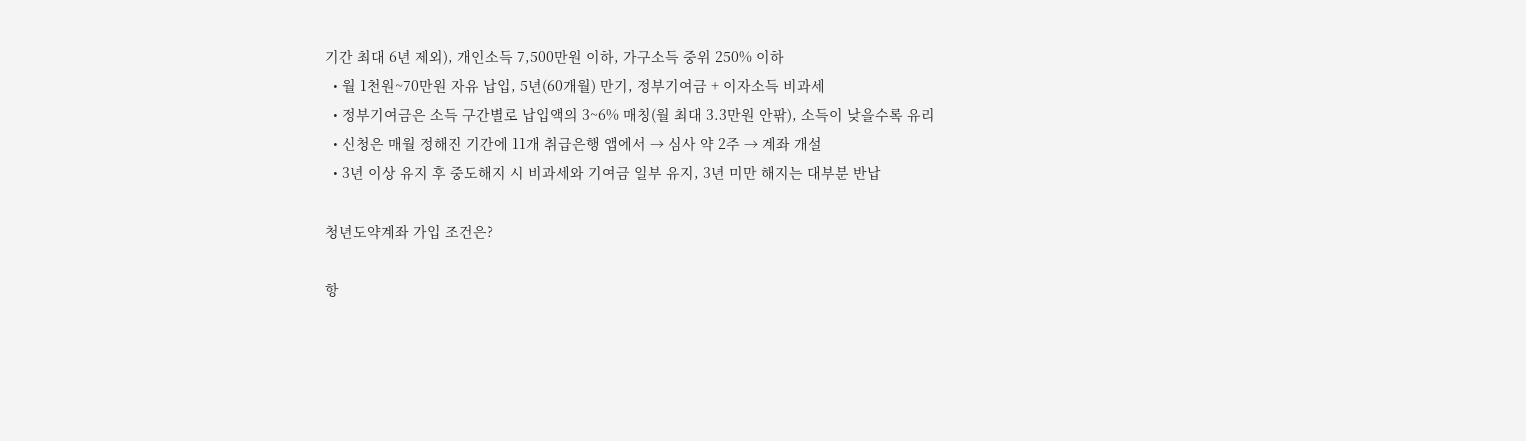기간 최대 6년 제외), 개인소득 7,500만원 이하, 가구소득 중위 250% 이하
  • 월 1천원~70만원 자유 납입, 5년(60개월) 만기, 정부기여금 + 이자소득 비과세
  • 정부기여금은 소득 구간별로 납입액의 3~6% 매칭(월 최대 3.3만원 안팎), 소득이 낮을수록 유리
  • 신청은 매월 정해진 기간에 11개 취급은행 앱에서 → 심사 약 2주 → 계좌 개설
  • 3년 이상 유지 후 중도해지 시 비과세와 기여금 일부 유지, 3년 미만 해지는 대부분 반납

청년도약계좌 가입 조건은?

항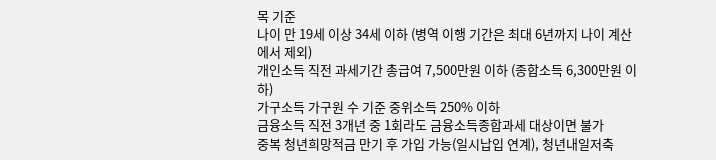목 기준
나이 만 19세 이상 34세 이하 (병역 이행 기간은 최대 6년까지 나이 계산에서 제외)
개인소득 직전 과세기간 총급여 7,500만원 이하 (종합소득 6,300만원 이하)
가구소득 가구원 수 기준 중위소득 250% 이하
금융소득 직전 3개년 중 1회라도 금융소득종합과세 대상이면 불가
중복 청년희망적금 만기 후 가입 가능(일시납입 연계), 청년내일저축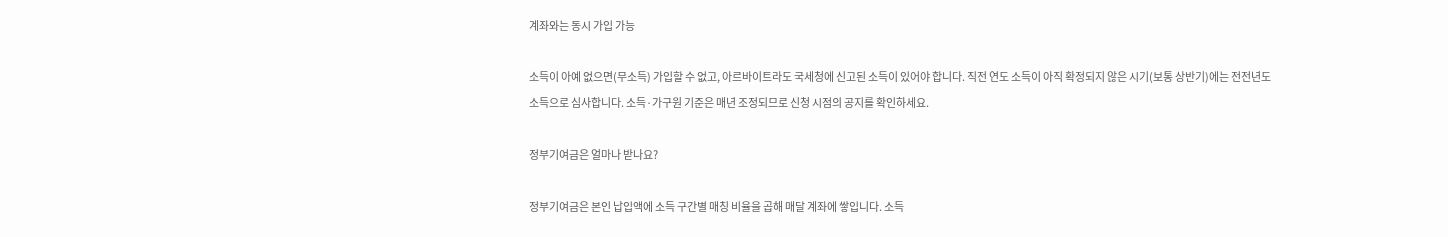계좌와는 동시 가입 가능

소득이 아예 없으면(무소득) 가입할 수 없고, 아르바이트라도 국세청에 신고된 소득이 있어야 합니다. 직전 연도 소득이 아직 확정되지 않은 시기(보통 상반기)에는 전전년도 소득으로 심사합니다. 소득·가구원 기준은 매년 조정되므로 신청 시점의 공지를 확인하세요.

정부기여금은 얼마나 받나요?

정부기여금은 본인 납입액에 소득 구간별 매칭 비율을 곱해 매달 계좌에 쌓입니다. 소득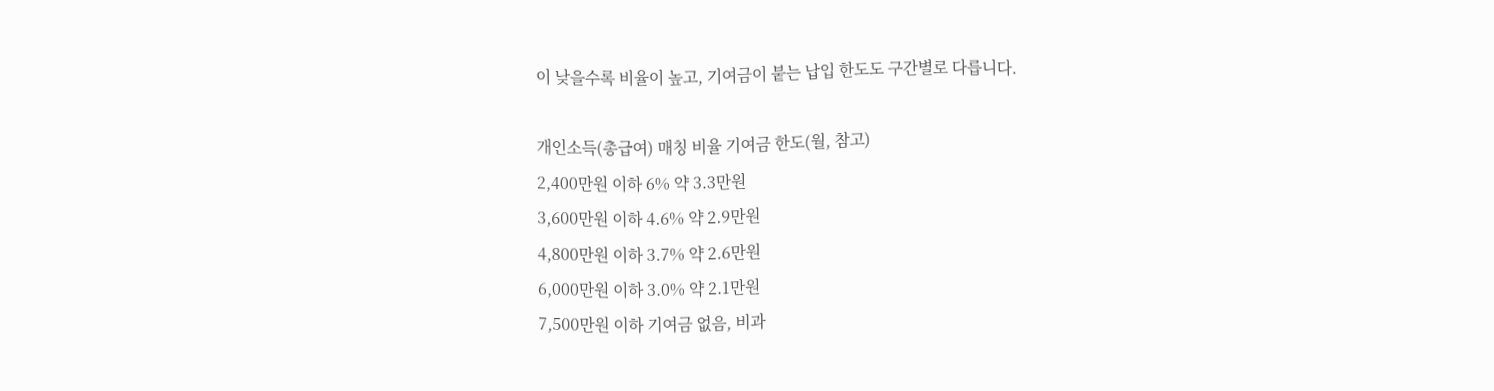이 낮을수록 비율이 높고, 기여금이 붙는 납입 한도도 구간별로 다릅니다.

개인소득(총급여) 매칭 비율 기여금 한도(월, 참고)
2,400만원 이하 6% 약 3.3만원
3,600만원 이하 4.6% 약 2.9만원
4,800만원 이하 3.7% 약 2.6만원
6,000만원 이하 3.0% 약 2.1만원
7,500만원 이하 기여금 없음, 비과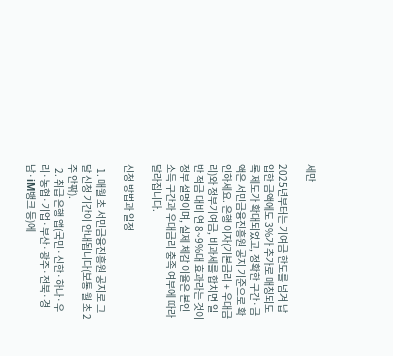세만

2025년부터는 기여금 한도를 넘겨 납입한 금액에도 3%가 추가로 매칭되도록 제도가 확대되었고, 정확한 구간·금액은 서민금융진흥원 공지 기준으로 확인하세요. 은행 이자(기본금리 + 우대금리)와 정부기여금, 비과세를 합치면 일반 적금 대비 연 8~9%대 효과라는 것이 정부 설명이며, 실제 체감 이율은 본인 소득 구간과 우대금리 충족 여부에 따라 달라집니다.

신청 방법과 일정

  1. 매월 초 서민금융진흥원 공지로 그달 신청 기간이 안내됩니다(보통 월 초 2주 안팎).
  2. 취급 은행 앱(국민·신한·하나·우리·농협·기업·부산·광주·전북·경남·iM뱅크 등)에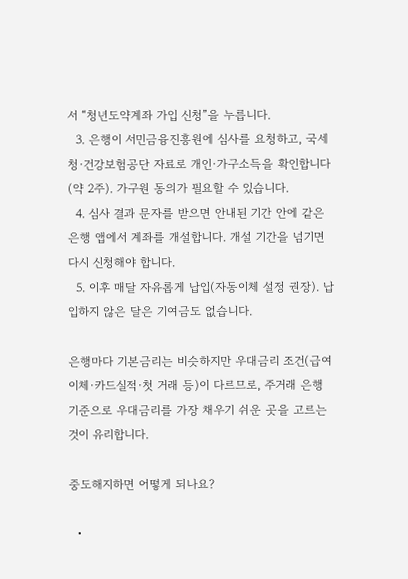서 “청년도약계좌 가입 신청”을 누릅니다.
  3. 은행이 서민금융진흥원에 심사를 요청하고, 국세청·건강보험공단 자료로 개인·가구소득을 확인합니다(약 2주). 가구원 동의가 필요할 수 있습니다.
  4. 심사 결과 문자를 받으면 안내된 기간 안에 같은 은행 앱에서 계좌를 개설합니다. 개설 기간을 넘기면 다시 신청해야 합니다.
  5. 이후 매달 자유롭게 납입(자동이체 설정 권장). 납입하지 않은 달은 기여금도 없습니다.

은행마다 기본금리는 비슷하지만 우대금리 조건(급여이체·카드실적·첫 거래 등)이 다르므로, 주거래 은행 기준으로 우대금리를 가장 채우기 쉬운 곳을 고르는 것이 유리합니다.

중도해지하면 어떻게 되나요?

  •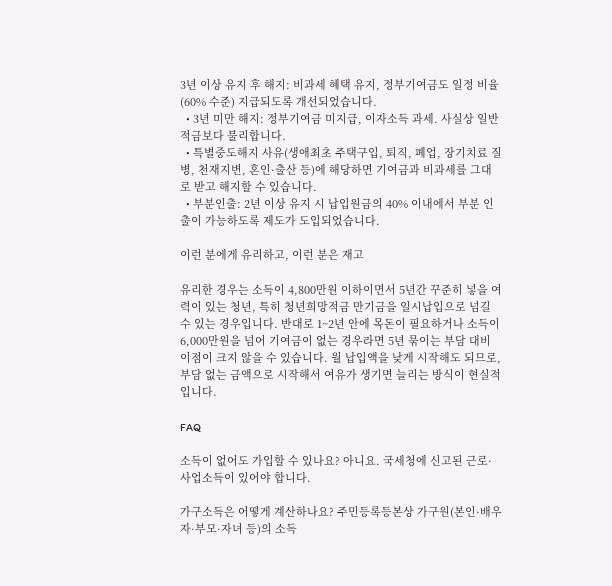3년 이상 유지 후 해지: 비과세 혜택 유지, 정부기여금도 일정 비율(60% 수준) 지급되도록 개선되었습니다.
  • 3년 미만 해지: 정부기여금 미지급, 이자소득 과세. 사실상 일반 적금보다 불리합니다.
  • 특별중도해지 사유(생애최초 주택구입, 퇴직, 폐업, 장기치료 질병, 천재지변, 혼인·출산 등)에 해당하면 기여금과 비과세를 그대로 받고 해지할 수 있습니다.
  • 부분인출: 2년 이상 유지 시 납입원금의 40% 이내에서 부분 인출이 가능하도록 제도가 도입되었습니다.

이런 분에게 유리하고, 이런 분은 재고

유리한 경우는 소득이 4,800만원 이하이면서 5년간 꾸준히 넣을 여력이 있는 청년, 특히 청년희망적금 만기금을 일시납입으로 넘길 수 있는 경우입니다. 반대로 1~2년 안에 목돈이 필요하거나 소득이 6,000만원을 넘어 기여금이 없는 경우라면 5년 묶이는 부담 대비 이점이 크지 않을 수 있습니다. 월 납입액을 낮게 시작해도 되므로, 부담 없는 금액으로 시작해서 여유가 생기면 늘리는 방식이 현실적입니다.

FAQ

소득이 없어도 가입할 수 있나요? 아니요. 국세청에 신고된 근로·사업소득이 있어야 합니다.

가구소득은 어떻게 계산하나요? 주민등록등본상 가구원(본인·배우자·부모·자녀 등)의 소득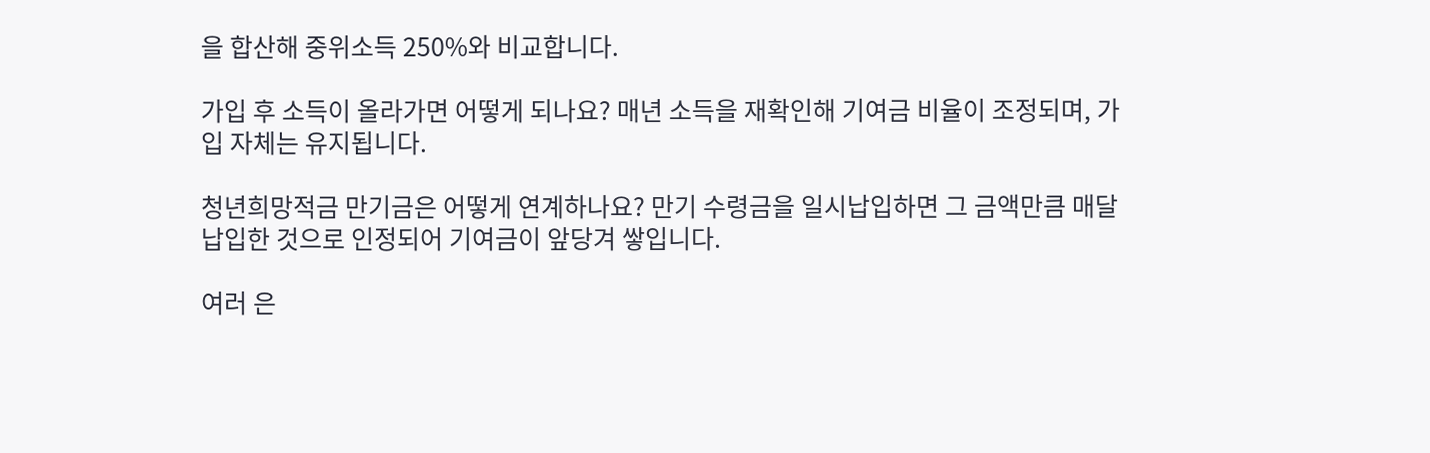을 합산해 중위소득 250%와 비교합니다.

가입 후 소득이 올라가면 어떻게 되나요? 매년 소득을 재확인해 기여금 비율이 조정되며, 가입 자체는 유지됩니다.

청년희망적금 만기금은 어떻게 연계하나요? 만기 수령금을 일시납입하면 그 금액만큼 매달 납입한 것으로 인정되어 기여금이 앞당겨 쌓입니다.

여러 은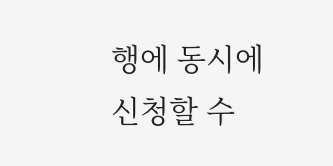행에 동시에 신청할 수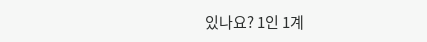있나요? 1인 1계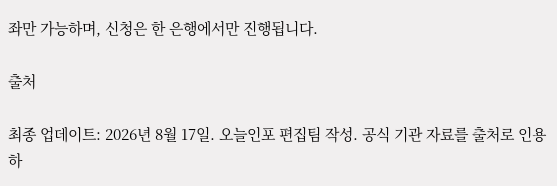좌만 가능하며, 신청은 한 은행에서만 진행됩니다.

출처

최종 업데이트: 2026년 8월 17일. 오늘인포 편집팀 작성. 공식 기관 자료를 출처로 인용하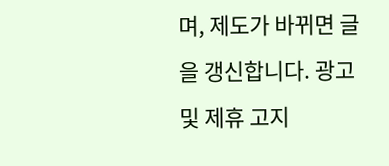며, 제도가 바뀌면 글을 갱신합니다. 광고 및 제휴 고지